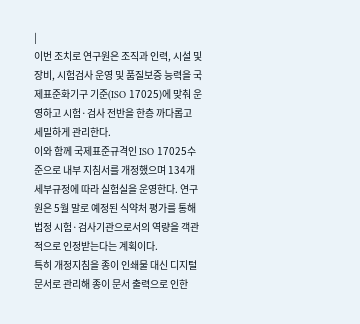|
이번 조치로 연구원은 조직과 인력, 시설 및 장비, 시험검사 운영 및 품질보증 능력을 국제표준화기구 기준(ISO 17025)에 맞춰 운영하고 시험·검사 전반을 한층 까다롭고 세밀하게 관리한다.
이와 함께 국제표준규격인 ISO 17025수준으로 내부 지침서를 개정했으며 134개 세부규정에 따라 실험실을 운영한다. 연구원은 5월 말로 예정된 식약처 평가를 통해 법정 시험·검사기관으로서의 역량을 객관적으로 인정받는다는 계획이다.
특히 개정지침을 종이 인쇄물 대신 디지털 문서로 관리해 종이 문서 출력으로 인한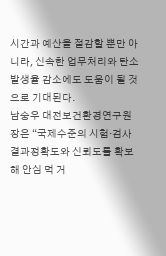시간과 예산을 절감할 뿐만 아니라, 신속한 업무처리와 탄소 발생율 감소에도 도움이 될 것으로 기대된다.
남숭우 대전보건환경연구원장은 “국제수준의 시험·검사 결과정확도와 신뢰도를 확보해 안심 먹 거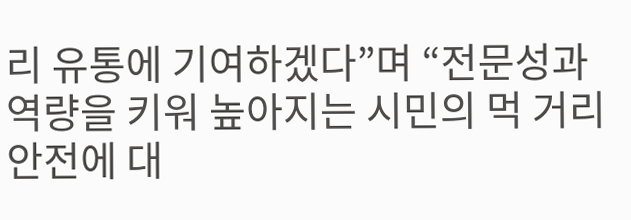리 유통에 기여하겠다”며 “전문성과 역량을 키워 높아지는 시민의 먹 거리 안전에 대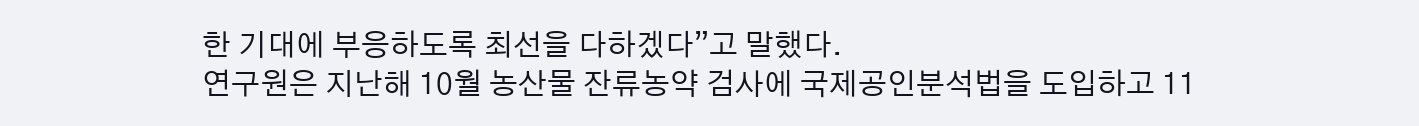한 기대에 부응하도록 최선을 다하겠다”고 말했다.
연구원은 지난해 10월 농산물 잔류농약 검사에 국제공인분석법을 도입하고 11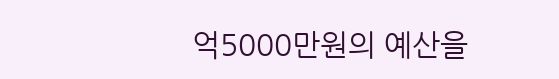억5000만원의 예산을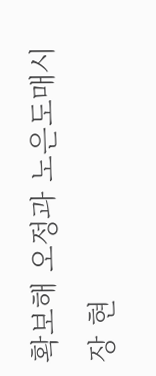확보해 오정과 노은도매시장 현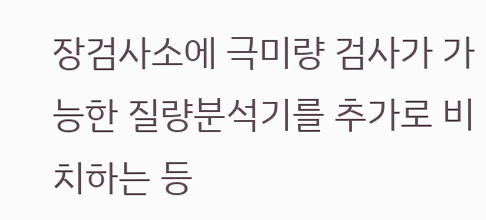장검사소에 극미량 검사가 가능한 질량분석기를 추가로 비치하는 등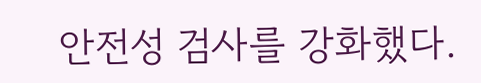안전성 검사를 강화했다.